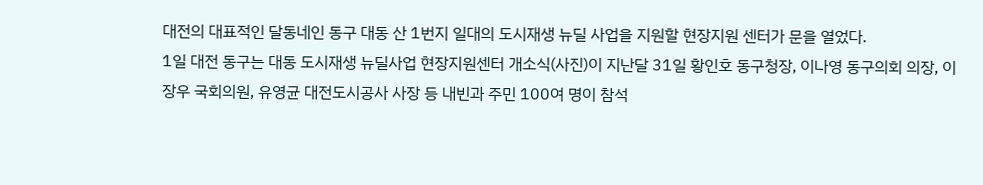대전의 대표적인 달동네인 동구 대동 산 1번지 일대의 도시재생 뉴딜 사업을 지원할 현장지원 센터가 문을 열었다.
1일 대전 동구는 대동 도시재생 뉴딜사업 현장지원센터 개소식(사진)이 지난달 31일 황인호 동구청장, 이나영 동구의회 의장, 이장우 국회의원, 유영균 대전도시공사 사장 등 내빈과 주민 100여 명이 참석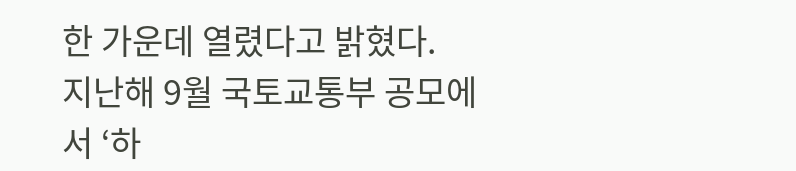한 가운데 열렸다고 밝혔다.
지난해 9월 국토교통부 공모에서 ‘하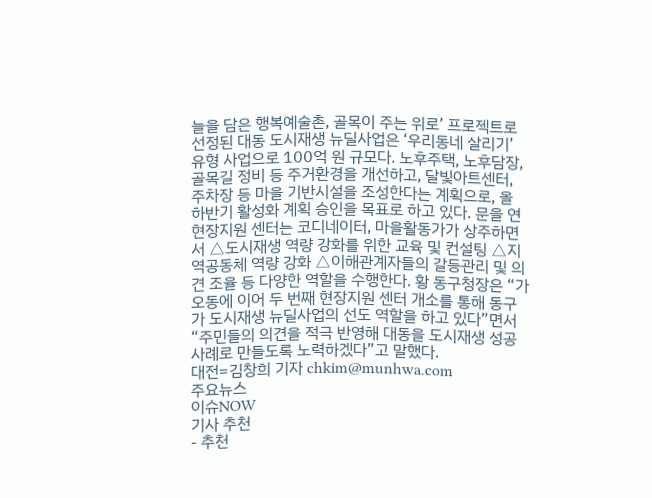늘을 담은 행복예술촌, 골목이 주는 위로’ 프로젝트로 선정된 대동 도시재생 뉴딜사업은 ‘우리동네 살리기’ 유형 사업으로 100억 원 규모다. 노후주택, 노후담장, 골목길 정비 등 주거환경을 개선하고, 달빛아트센터, 주차장 등 마을 기반시설을 조성한다는 계획으로, 올 하반기 활성화 계획 승인을 목표로 하고 있다. 문을 연 현장지원 센터는 코디네이터, 마을활동가가 상주하면서 △도시재생 역량 강화를 위한 교육 및 컨설팅 △지역공동체 역량 강화 △이해관계자들의 갈등관리 및 의견 조율 등 다양한 역할을 수행한다. 황 동구청장은 “가오동에 이어 두 번째 현장지원 센터 개소를 통해 동구가 도시재생 뉴딜사업의 선도 역할을 하고 있다”면서 “주민들의 의견을 적극 반영해 대동을 도시재생 성공사례로 만들도록 노력하겠다”고 말했다.
대전=김창희 기자 chkim@munhwa.com
주요뉴스
이슈NOW
기사 추천
- 추천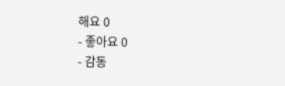해요 0
- 좋아요 0
- 감동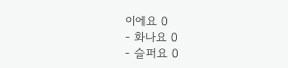이에요 0
- 화나요 0
- 슬퍼요 0